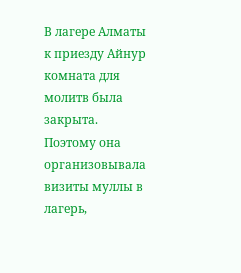В лагере Алматы к приезду Айнур комната для молитв была закрыта. Поэтому она организовывала визиты муллы в лагерь,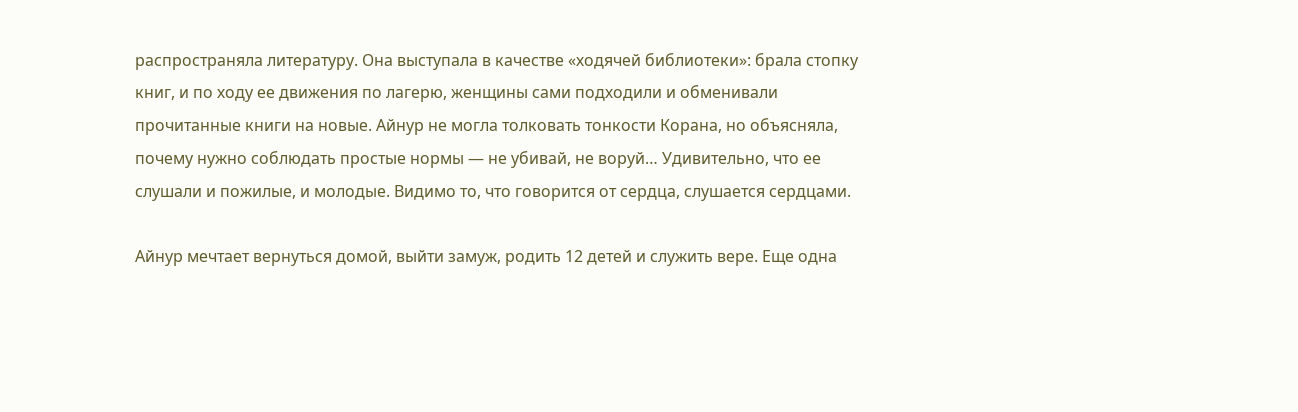распространяла литературу. Она выступала в качестве «ходячей библиотеки»: брала стопку книг, и по ходу ее движения по лагерю, женщины сами подходили и обменивали прочитанные книги на новые. Айнур не могла толковать тонкости Корана, но объясняла, почему нужно соблюдать простые нормы — не убивай, не воруй… Удивительно, что ее слушали и пожилые, и молодые. Видимо то, что говорится от сердца, слушается сердцами.

Айнур мечтает вернуться домой, выйти замуж, родить 12 детей и служить вере. Еще одна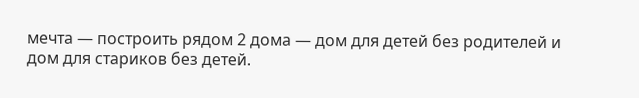мечта — построить рядом 2 дома — дом для детей без родителей и дом для стариков без детей.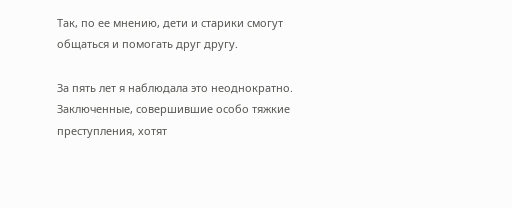Так, по ее мнению, дети и старики смогут общаться и помогать друг другу.

За пять лет я наблюдала это неоднократно. Заключенные, совершившие особо тяжкие преступления, хотят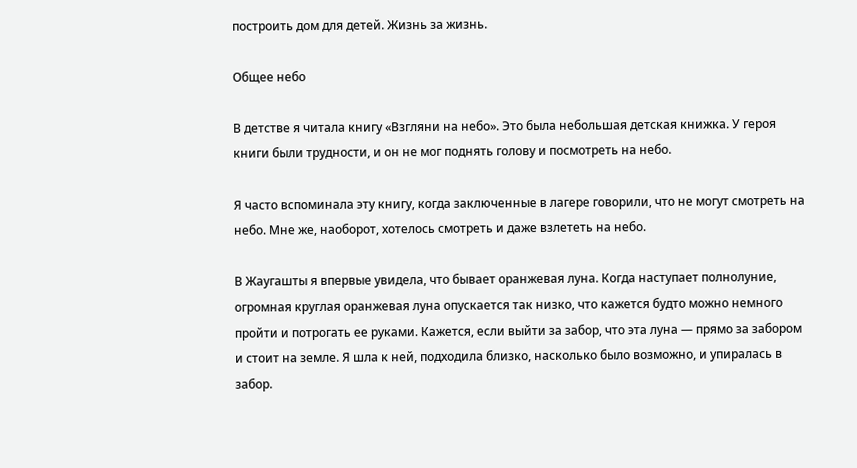построить дом для детей. Жизнь за жизнь.

Общее небо

В детстве я читала книгу «Взгляни на небо». Это была небольшая детская книжка. У героя книги были трудности, и он не мог поднять голову и посмотреть на небо.

Я часто вспоминала эту книгу, когда заключенные в лагере говорили, что не могут смотреть на небо. Мне же, наоборот, хотелось смотреть и даже взлететь на небо.

В Жаугашты я впервые увидела, что бывает оранжевая луна. Когда наступает полнолуние, огромная круглая оранжевая луна опускается так низко, что кажется будто можно немного пройти и потрогать ее руками. Кажется, если выйти за забор, что эта луна — прямо за забором и стоит на земле. Я шла к ней, подходила близко, насколько было возможно, и упиралась в забор.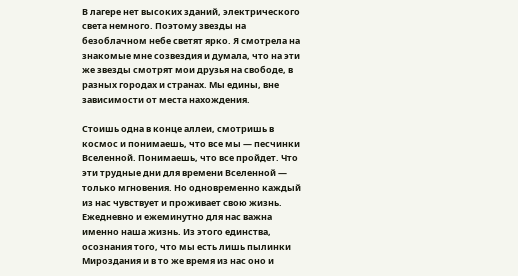В лагере нет высоких зданий, электрического света немного. Поэтому звезды на безоблачном небе светят ярко. Я смотрела на знакомые мне созвездия и думала, что на эти же звезды смотрят мои друзья на свободе, в разных городах и странах. Мы едины, вне зависимости от места нахождения.

Стоишь одна в конце аллеи, смотришь в космос и понимаешь, что все мы — песчинки Вселенной. Понимаешь, что все пройдет. Что эти трудные дни для времени Вселенной — только мгновения. Но одновременно каждый из нас чувствует и проживает свою жизнь. Ежедневно и ежеминутно для нас важна именно наша жизнь. Из этого единства, осознания того, что мы есть лишь пылинки Мироздания и в то же время из нас оно и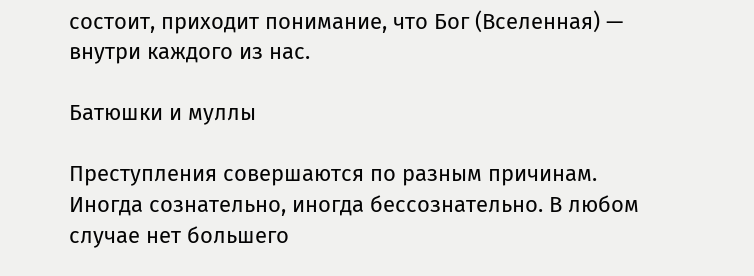состоит, приходит понимание, что Бог (Вселенная) — внутри каждого из нас.

Батюшки и муллы

Преступления совершаются по разным причинам. Иногда сознательно, иногда бессознательно. В любом случае нет большего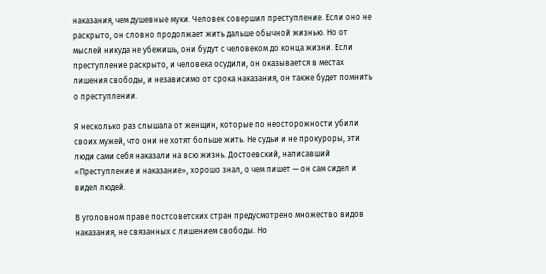наказания, чем душевные муки. Человек совершил преступление. Если оно не раскрыто, он словно продолжает жить дальше обычной жизнью. Но от мыслей никуда не убежишь, они будут с человеком до конца жизни. Если преступление раскрыто, и человека осудили, он оказывается в местах лишения свободы, и независимо от срока наказания, он также будет помнить о преступлении.

Я несколько раз слышала от женщин, которые по неосторожности убили своих мужей, что они не хотят больше жить. Не судьи и не прокуроры, эти люди сами себя наказали на всю жизнь. Достоевский, написавший «Преступление и наказание», хорошо знал, о чем пишет — он сам сидел и видел людей.

В уголовном праве постсоветских стран предусмотрено множество видов наказания, не связанных с лишением свободы. Но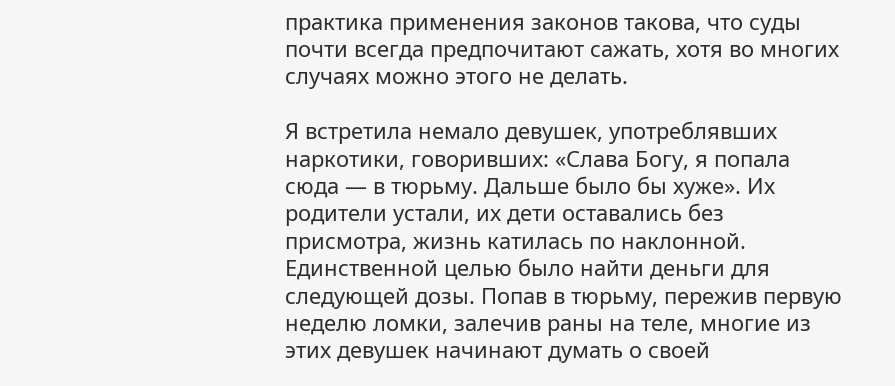практика применения законов такова, что суды почти всегда предпочитают сажать, хотя во многих случаях можно этого не делать.

Я встретила немало девушек, употреблявших наркотики, говоривших: «Слава Богу, я попала сюда — в тюрьму. Дальше было бы хуже». Их родители устали, их дети оставались без присмотра, жизнь катилась по наклонной. Единственной целью было найти деньги для следующей дозы. Попав в тюрьму, пережив первую неделю ломки, залечив раны на теле, многие из этих девушек начинают думать о своей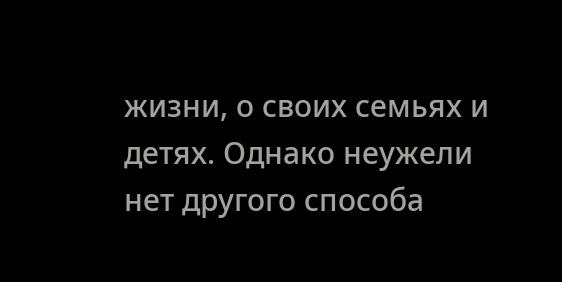жизни, о своих семьях и детях. Однако неужели нет другого способа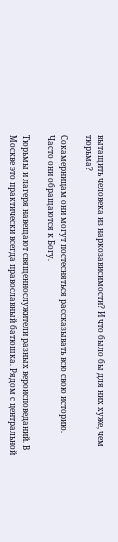вытащить человека из наркозависимости? И что было бы для них хуже, чем тюрьма?

Сокамерницам они могут постесняться рассказывать всю свою историю. Часто они обращаются к Богу.

Тюрьмы и лагеря навещают священнослужители разных вероисповеданий. В Москве это практически всегда православный батюшка. Рядом с центральной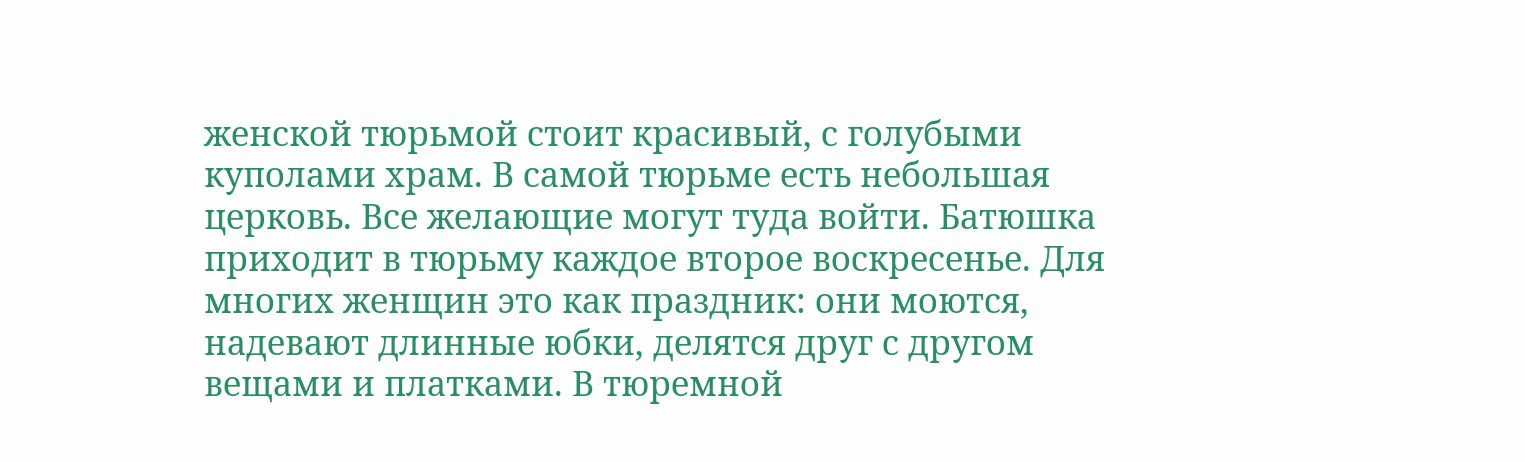женской тюрьмой стоит красивый, с голубыми куполами храм. В самой тюрьме есть небольшая церковь. Все желающие могут туда войти. Батюшка приходит в тюрьму каждое второе воскресенье. Для многих женщин это как праздник: они моются, надевают длинные юбки, делятся друг с другом вещами и платками. В тюремной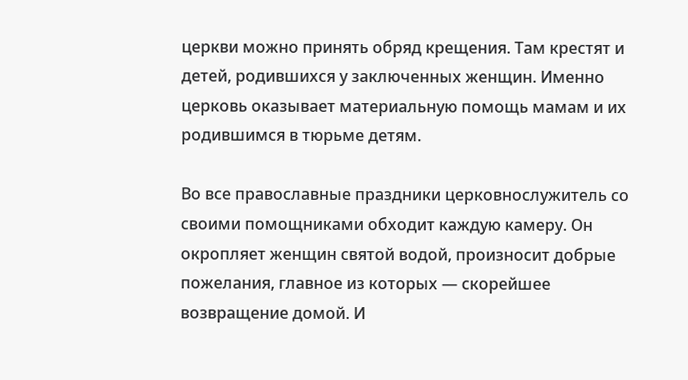церкви можно принять обряд крещения. Там крестят и детей, родившихся у заключенных женщин. Именно церковь оказывает материальную помощь мамам и их родившимся в тюрьме детям.

Во все православные праздники церковнослужитель со своими помощниками обходит каждую камеру. Он окропляет женщин святой водой, произносит добрые пожелания, главное из которых — скорейшее возвращение домой. И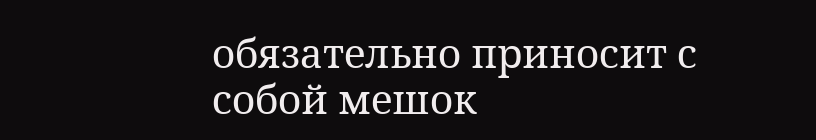обязательно приносит с собой мешок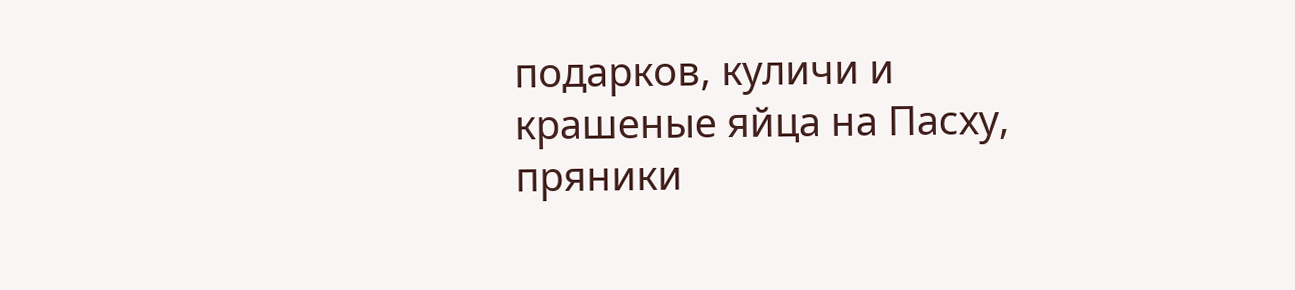подарков, куличи и крашеные яйца на Пасху, пряники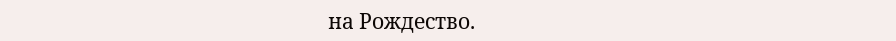на Рождество.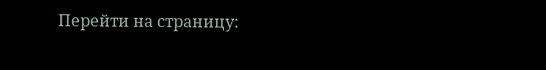Перейти на страницу: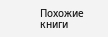Похожие книги